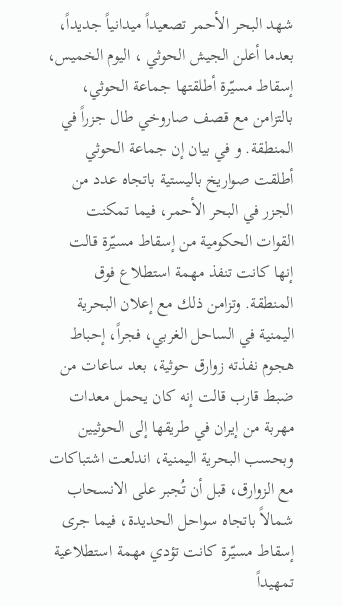شهد البحر الأحمر تصعيداً ميدانياً جديداً، بعدما أعلن الجيش الحوثي ، اليوم الخميس، إسقاط مسيّرة أطلقتها جماعة الحوثي، بالتزامن مع قصف صاروخي طال جزراً في المنطقة. و في بيان إن جماعة الحوثي أطلقت صواريخ باليستية باتجاه عدد من الجزر في البحر الأحمر، فيما تمكنت القوات الحكومية من إسقاط مسيّرة قالت إنها كانت تنفذ مهمة استطلاع فوق المنطقة. وتزامن ذلك مع إعلان البحرية اليمنية في الساحل الغربي، فجراً، إحباط هجوم نفذته زوارق حوثية، بعد ساعات من ضبط قارب قالت إنه كان يحمل معدات مهربة من إيران في طريقها إلى الحوثيين وبحسب البحرية اليمنية، اندلعت اشتباكات مع الزوارق، قبل أن تُجبر على الانسحاب شمالاً باتجاه سواحل الحديدة، فيما جرى إسقاط مسيّرة كانت تؤدي مهمة استطلاعية تمهيداً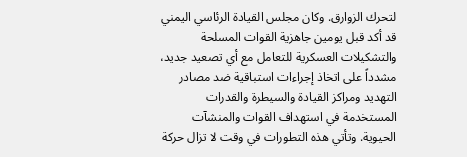لتحرك الزوارق. وكان مجلس القيادة الرئاسي اليمني قد أكد قبل يومين جاهزية القوات المسلحة والتشكيلات العسكرية للتعامل مع أي تصعيد جديد، مشدداً على اتخاذ إجراءات استباقية ضد مصادر التهديد ومراكز القيادة والسيطرة والقدرات المستخدمة في استهداف القوات والمنشآت الحيوية. وتأتي هذه التطورات في وقت لا تزال حركة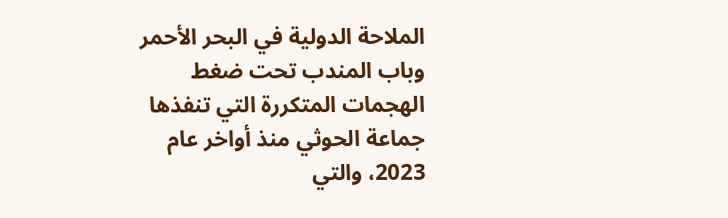الملاحة الدولية في البحر الأحمر وباب المندب تحت ضغط الهجمات المتكررة التي تنفذها جماعة الحوثي منذ أواخر عام 2023، والتي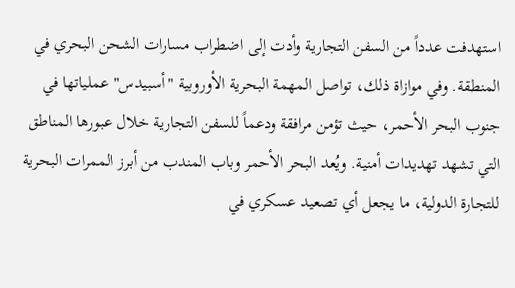استهدفت عدداً من السفن التجارية وأدت إلى اضطراب مسارات الشحن البحري في المنطقة. وفي موازاة ذلك، تواصل المهمة البحرية الأوروبية "أسبيدس" عملياتها في جنوب البحر الأحمر، حيث تؤمن مرافقة ودعماً للسفن التجارية خلال عبورها المناطق التي تشهد تهديدات أمنية. ويُعد البحر الأحمر وباب المندب من أبرز الممرات البحرية للتجارة الدولية، ما يجعل أي تصعيد عسكري في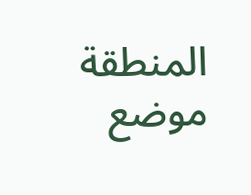المنطقة موضع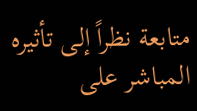متابعة نظراً إلى تأثيره المباشر على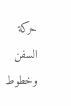حركة السفن وخطوط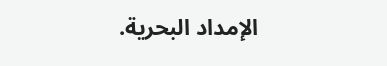الإمداد البحرية.